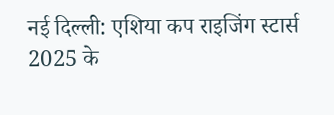नई दिल्ली: एशिया कप राइजिंग स्टार्स 2025 के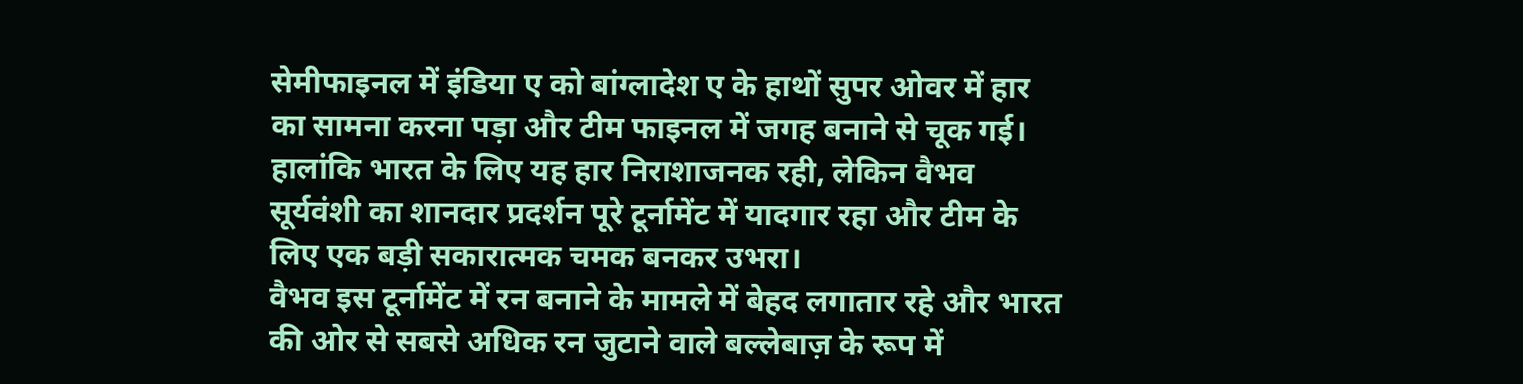सेमीफाइनल में इंडिया ए को बांग्लादेश ए के हाथों सुपर ओवर में हार का सामना करना पड़ा और टीम फाइनल में जगह बनाने से चूक गई। हालांकि भारत के लिए यह हार निराशाजनक रही, लेकिन वैभव सूर्यवंशी का शानदार प्रदर्शन पूरे टूर्नामेंट में यादगार रहा और टीम के लिए एक बड़ी सकारात्मक चमक बनकर उभरा।
वैभव इस टूर्नामेंट में रन बनाने के मामले में बेहद लगातार रहे और भारत की ओर से सबसे अधिक रन जुटाने वाले बल्लेबाज़ के रूप में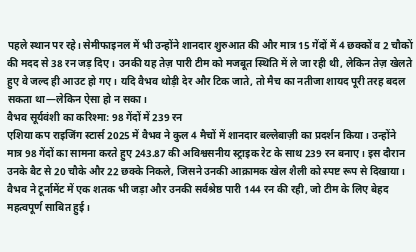पहले स्थान पर रहे। सेमीफाइनल में भी उन्होंने शानदार शुरुआत की और मात्र 15 गेंदों में 4 छक्कों व 2 चौकों की मदद से 38 रन जड़ दिए। उनकी यह तेज़ पारी टीम को मजबूत स्थिति में ले जा रही थी, लेकिन तेज़ खेलते हुए वे जल्द ही आउट हो गए। यदि वैभव थोड़ी देर और टिक जाते, तो मैच का नतीजा शायद पूरी तरह बदल सकता था—लेकिन ऐसा हो न सका।
वैभव सूर्यवंशी का करिश्मा: 98 गेंदों में 239 रन
एशिया कप राइजिंग स्टार्स 2025 में वैभव ने कुल 4 मैचों में शानदार बल्लेबाज़ी का प्रदर्शन किया। उन्होंने मात्र 98 गेंदों का सामना करते हुए 243.87 की अविश्वसनीय स्ट्राइक रेट के साथ 239 रन बनाए। इस दौरान उनके बैट से 20 चौके और 22 छक्के निकले, जिसने उनकी आक्रामक खेल शैली को स्पष्ट रूप से दिखाया। वैभव ने टूर्नामेंट में एक शतक भी जड़ा और उनकी सर्वश्रेष्ठ पारी 144 रन की रही, जो टीम के लिए बेहद महत्वपूर्ण साबित हुई।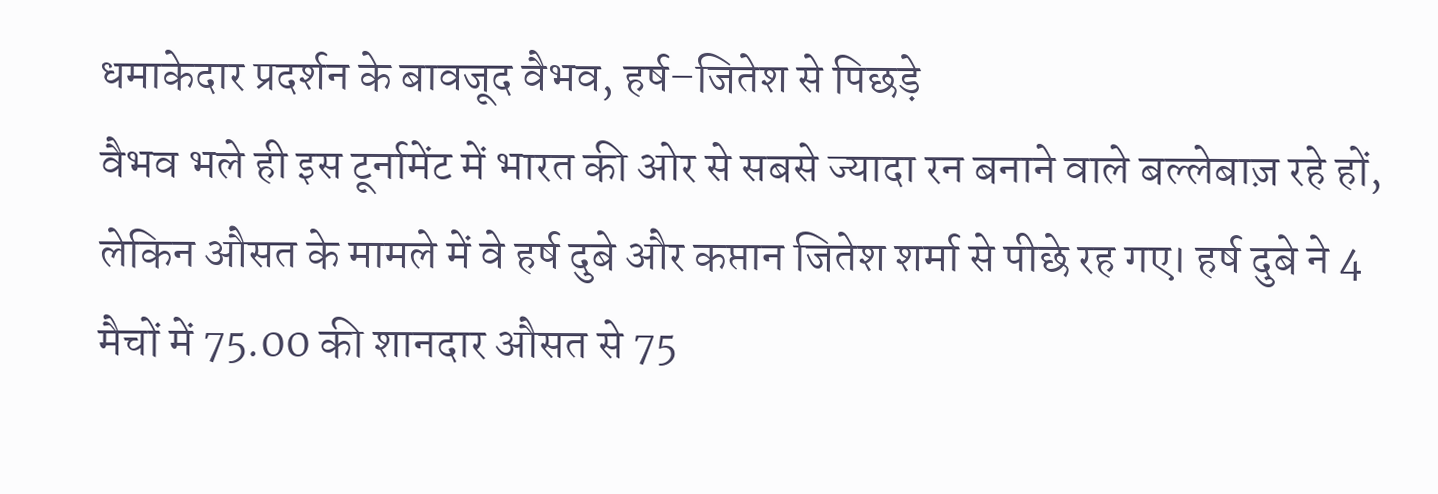धमाकेदार प्रदर्शन के बावजूद वैभव, हर्ष–जितेश से पिछड़े
वैभव भले ही इस टूर्नामेंट में भारत की ओर से सबसे ज्यादा रन बनाने वाले बल्लेबाज़ रहे हों, लेकिन औसत के मामले में वे हर्ष दुबे और कप्तान जितेश शर्मा से पीछे रह गए। हर्ष दुबे ने 4 मैचों में 75.00 की शानदार औसत से 75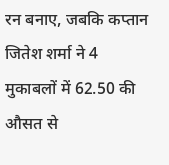रन बनाए, जबकि कप्तान जितेश शर्मा ने 4 मुकाबलों में 62.50 की औसत से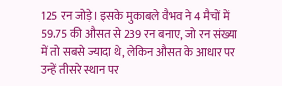125 रन जोड़े। इसके मुकाबले वैभव ने 4 मैचों में 59.75 की औसत से 239 रन बनाए, जो रन संख्या में तो सबसे ज्यादा थे, लेकिन औसत के आधार पर उन्हें तीसरे स्थान पर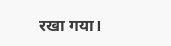रखा गया।